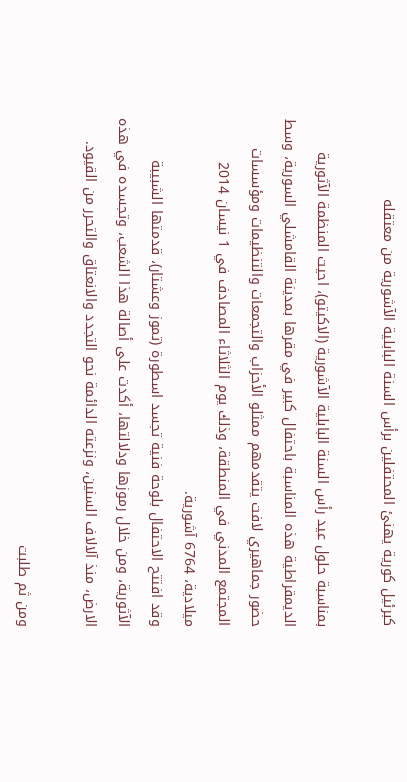كبرئيل كورية يهنئ المحتفلين برأس السنة البابلية الآشورية من معتقله

بمناسبة حلول عيد رأس السنة البابلية الآشورية (الاكيتو)، احيت المنظمة الآثورية الديمقراطية هذه المناسبة باحتفال كبير في مقرها بمدينة القامشلي السورية، وسط حضور جماهيري لافت يتقدمهم ممثلو الأحزاب والتجمعات والتنظيمات ومؤسسات المجتمع المدني في المنطقة، وذلك يوم الثلاثاء المصادف في 1 نيسان 2014 ميلادية، 6764 آشورية.
وقد افتتح الاحتفال بلوحة فنية تجسد اسطورة (تموز وعشتار)، قدمتها الشبيبة الآثورية، ومن خلال رموزها ودلالتها، أكدت على أصالة هذا الشعب، وتجسده في هذه الارض، منذ آلالاف السنين، ونزعته الدائمة نحو التجدد والانعتاق والتحرر من القيود.

ومن ثم طلبت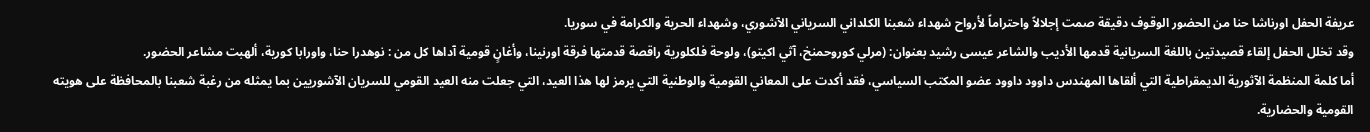عريفة الحفل اورناشا حنا من الحضور الوقوف دقيقة صمت إجلالاً واحتراماً لأرواح شهداء شعبنا الكلداني السرياني الآشوري، وشهداء الحرية والكرامة في سوريا.
وقد تخلل الحفل إلقاء قصيدتين باللغة السريانية قدمها الأديب والشاعر عيسى رشيد بعنوان: (مرلي كوروحمنخ، آثي اكيتو)، ولوحة فلكلورية راقصة قدمتها فرقة اورنينا، وأغانٍ قومية آداها كل من : نوهدرا حنا، واورابا كورية، ألهبت مشاعر الحضور.
أما كلمة المنظمة الآثورية الديمقراطية التي ألقاها المهندس داوود داوود عضو المكتب السياسي، فقد أكدت على المعاني القومية والوطنية التي يرمز لها هذا العيد، التي جعلت منه العيد القومي للسريان الآشوريين بما يمثله من رغبة شعبنا بالمحافظة على هويته القومية والحضارية.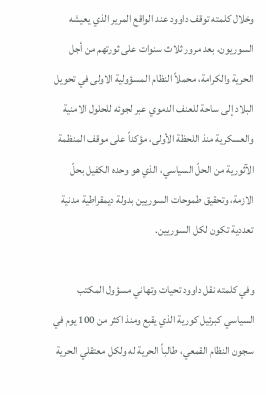وخلال كلمته توقف داوود عند الواقع المرير الذي يعيشه السوريون، بعد مرور ثلاث سنوات على ثورتهم من أجل الحرية والكرامة، محملاً النظام المسؤولية الاولى في تحويل البلاد إلى ساحة للعنف الدموي عبر لجوئه للحلول الامنية والعسكرية منذ اللحظة الأولى، مؤكداً على موقف المنظمة الآثورية من الحلّ السياسي، الذي هو وحده الكفيل بحلّ الازمة، وتحقيق طموحات السوريين بدولة ديمقراطية مدنية تعددية تكون لكل السوريين.

وفي كلمته نقل داوود تحيات وتهاني مسؤول المكتب السياسي كبرئيل كورية الذي يقبع ومنذ اكثر من 100 يوم في سجون النظام القمعي، طالباً الحرية له ولكل معتقلي الحرية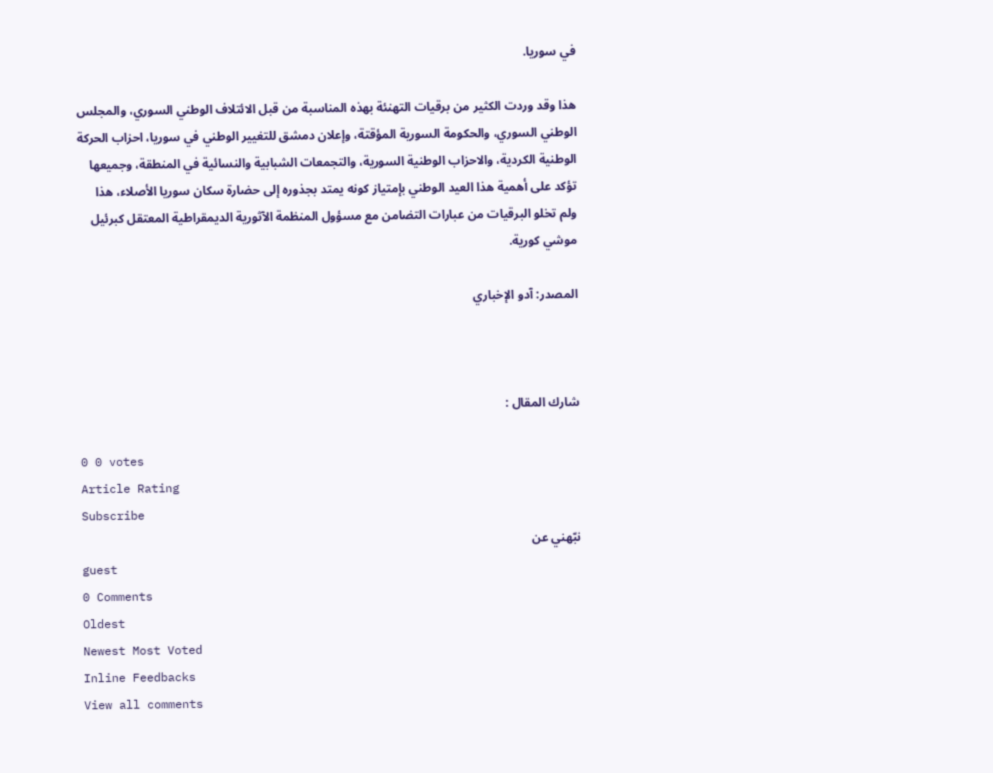في سوريا.

هذا وقد وردت الكثير من برقيات التهنئة بهذه المناسبة من قبل الائتلاف الوطني السوري، والمجلس الوطني السوري، والحكومة السورية المؤقتة، وإعلان دمشق للتغيير الوطني في سوريا، احزاب الحركة الوطنية الكردية، والاحزاب الوطنية السورية، والتجمعات الشبابية والنسائية في المنطقة، وجميعها تؤكد على أهمية هذا العيد الوطني بإمتياز كونه يمتد بجذوره إلى حضارة سكان سوريا الأصلاء، هذا ولم تخلو البرقيات من عبارات التضامن مع مسؤول المنظمة الآثورية الديمقراطية المعتقل كبرئيل موشي كورية.

المصدر: آدو الإخباري



شارك المقال :

0 0 votes
Article Rating
Subscribe
نبّهني عن
guest
0 Comments
Oldest
Newest Most Voted
Inline Feedbacks
View all comments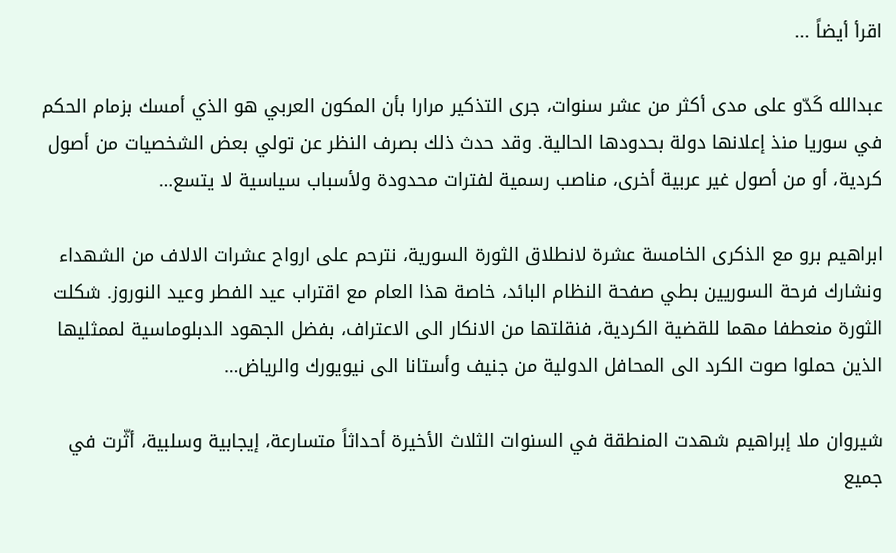اقرأ أيضاً ...

عبدالله كَدّو على مدى أكثر من عشر سنوات، جرى التذكير مرارا بأن المكون العربي هو الذي أمسك بزمام الحكم في سوريا منذ إعلانها دولة بحدودها الحالية. وقد حدث ذلك بصرف النظر عن تولي بعض الشخصيات من أصول كردية، أو من أصول غير عربية أخرى، مناصب رسمية لفترات محدودة ولأسباب سياسية لا يتسع…

ابراهيم برو مع الذكرى الخامسة عشرة لانطلاق الثورة السورية، نترحم على ارواح عشرات الالاف من الشهداء ونشارك فرحة السوريين بطي صفحة النظام البائد، خاصة هذا العام مع اقتراب عيد الفطر وعيد النوروز. شكلت الثورة منعطفا مهما للقضية الكردية، فنقلتها من الانكار الى الاعتراف، بفضل الجهود الدبلوماسية لممثليها الذين حملوا صوت الكرد الى المحافل الدولية من جنيف وأستانا الى نيويورك والرياض…

شيروان ملا إبراهيم شهدت المنطقة في السنوات الثلاث الأخيرة أحداثاً متسارعة، إيجابية وسلبية، أثّرت في جميع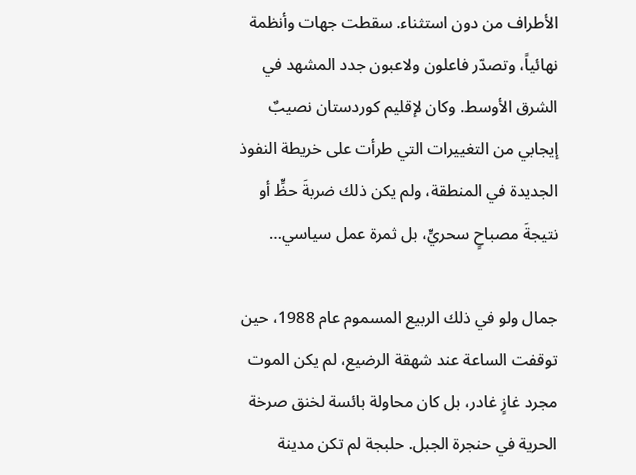الأطراف من دون استثناء. سقطت جهات وأنظمة نهائياً، وتصدّر فاعلون ولاعبون جدد المشهد في الشرق الأوسط. وكان لإقليم كوردستان نصيبٌ إيجابي من التغييرات التي طرأت على خريطة النفوذ الجديدة في المنطقة، ولم يكن ذلك ضربةَ حظٍّ أو نتيجةَ مصباحٍ سحريٍّ، بل ثمرة عمل سياسي…

جمال ولو في ذلك الربيع المسموم عام 1988، حين توقفت الساعة عند شهقة الرضيع، لم يكن الموت مجرد غازٍ غادر، بل كان محاولة بائسة لخنق صرخة الحرية في حنجرة الجبل. حلبجة لم تكن مدينة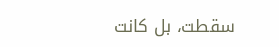سقطت، بل كانت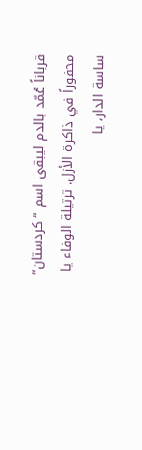قرباناً عُمّد بالدم ليبقى اسم “كردستان” محفوراً في ذاكرة الأزل. ترتيلة الوفاء يا ساسة الدار، يا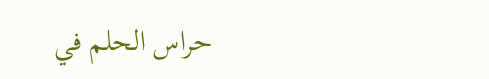حراس الحلم في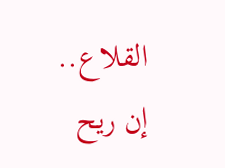القلاع.. إن ريح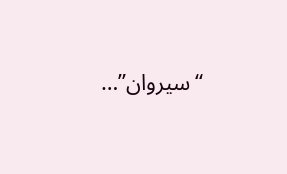“سيروان”…